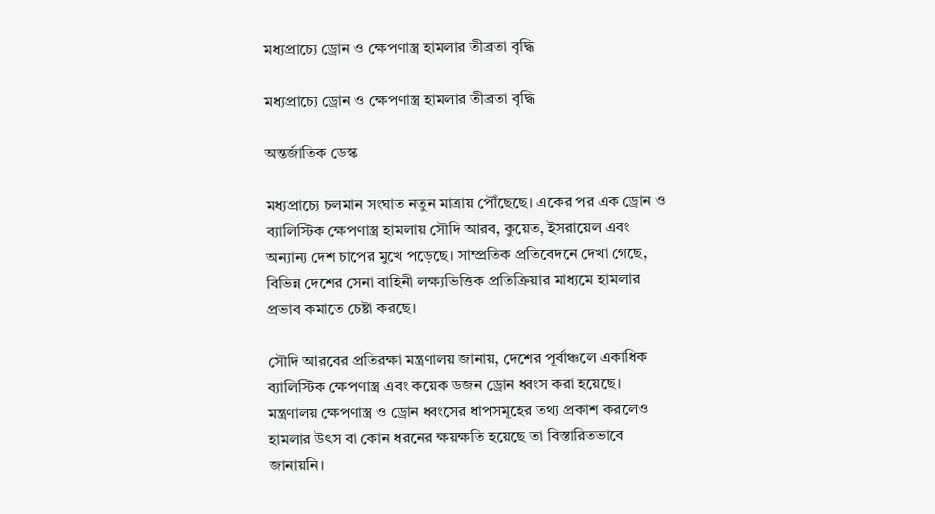মধ্যপ্রাচ্যে ড্রোন ও ক্ষেপণাস্ত্র হামলার তীব্রতা বৃদ্ধি

মধ্যপ্রাচ্যে ড্রোন ও ক্ষেপণাস্ত্র হামলার তীব্রতা বৃদ্ধি

অন্তর্জাতিক ডেস্ক

মধ্যপ্রাচ্যে চলমান সংঘাত নতুন মাত্রায় পৌঁছেছে। একের পর এক ড্রোন ও ব্যালিস্টিক ক্ষেপণাস্ত্র হামলায় সৌদি আরব, কুয়েত, ইসরায়েল এবং অন্যান্য দেশ চাপের মুখে পড়েছে। সাম্প্রতিক প্রতিবেদনে দেখা গেছে, বিভিন্ন দেশের সেনা বাহিনী লক্ষ্যভিত্তিক প্রতিক্রিয়ার মাধ্যমে হামলার প্রভাব কমাতে চেষ্টা করছে।

সৌদি আরবের প্রতিরক্ষা মন্ত্রণালয় জানায়, দেশের পূর্বাঞ্চলে একাধিক ব্যালিস্টিক ক্ষেপণাস্ত্র এবং কয়েক ডজন ড্রোন ধ্বংস করা হয়েছে। মন্ত্রণালয় ক্ষেপণাস্ত্র ও ড্রোন ধ্বংসের ধাপসমূহের তথ্য প্রকাশ করলেও হামলার উৎস বা কোন ধরনের ক্ষয়ক্ষতি হয়েছে তা বিস্তারিতভাবে জানায়নি।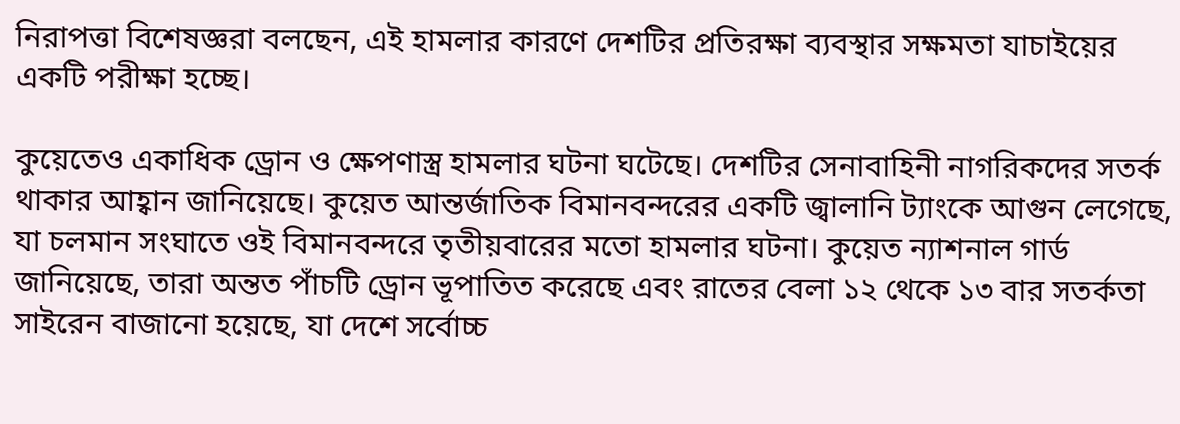নিরাপত্তা বিশেষজ্ঞরা বলছেন, এই হামলার কারণে দেশটির প্রতিরক্ষা ব্যবস্থার সক্ষমতা যাচাইয়ের একটি পরীক্ষা হচ্ছে।

কুয়েতেও একাধিক ড্রোন ও ক্ষেপণাস্ত্র হামলার ঘটনা ঘটেছে। দেশটির সেনাবাহিনী নাগরিকদের সতর্ক থাকার আহ্বান জানিয়েছে। কুয়েত আন্তর্জাতিক বিমানবন্দরের একটি জ্বালানি ট্যাংকে আগুন লেগেছে, যা চলমান সংঘাতে ওই বিমানবন্দরে তৃতীয়বারের মতো হামলার ঘটনা। কুয়েত ন্যাশনাল গার্ড জানিয়েছে, তারা অন্তত পাঁচটি ড্রোন ভূপাতিত করেছে এবং রাতের বেলা ১২ থেকে ১৩ বার সতর্কতা সাইরেন বাজানো হয়েছে, যা দেশে সর্বোচ্চ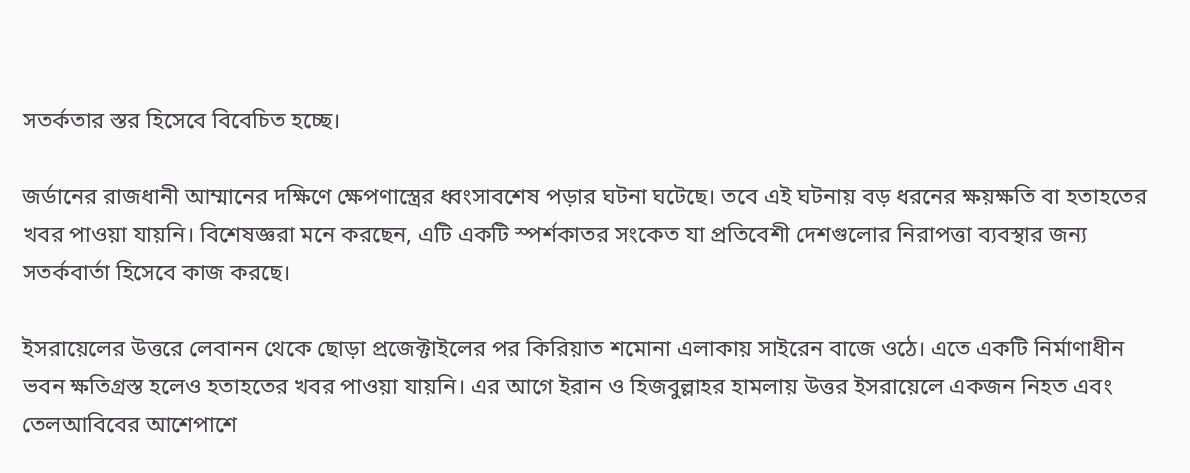সতর্কতার স্তর হিসেবে বিবেচিত হচ্ছে।

জর্ডানের রাজধানী আম্মানের দক্ষিণে ক্ষেপণাস্ত্রের ধ্বংসাবশেষ পড়ার ঘটনা ঘটেছে। তবে এই ঘটনায় বড় ধরনের ক্ষয়ক্ষতি বা হতাহতের খবর পাওয়া যায়নি। বিশেষজ্ঞরা মনে করছেন, এটি একটি স্পর্শকাতর সংকেত যা প্রতিবেশী দেশগুলোর নিরাপত্তা ব্যবস্থার জন্য সতর্কবার্তা হিসেবে কাজ করছে।

ইসরায়েলের উত্তরে লেবানন থেকে ছোড়া প্রজেক্টাইলের পর কিরিয়াত শমোনা এলাকায় সাইরেন বাজে ওঠে। এতে একটি নির্মাণাধীন ভবন ক্ষতিগ্রস্ত হলেও হতাহতের খবর পাওয়া যায়নি। এর আগে ইরান ও হিজবুল্লাহর হামলায় উত্তর ইসরায়েলে একজন নিহত এবং তেলআবিবের আশেপাশে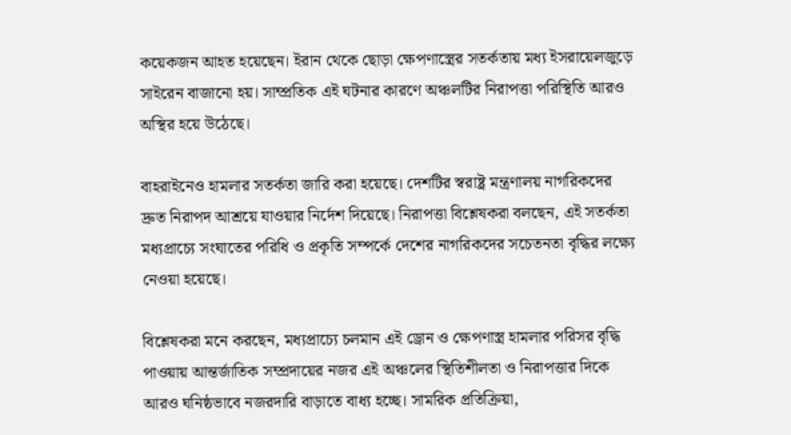কয়েকজন আহত হয়েছেন। ইরান থেকে ছোড়া ক্ষেপণাস্ত্রের সতর্কতায় মধ্য ইসরায়েলজুড়ে সাইরেন বাজানো হয়। সাম্প্রতিক এই ঘটনার কারণে অঞ্চলটির নিরাপত্তা পরিস্থিতি আরও অস্থির হয়ে উঠেছে।

বাহরাইনেও হামলার সতর্কতা জারি করা হয়েছে। দেশটির স্বরাষ্ট্র মন্ত্রণালয় নাগরিকদের দ্রুত নিরাপদ আশ্রয়ে যাওয়ার নির্দেশ দিয়েছে। নিরাপত্তা বিশ্লেষকরা বলছেন, এই সতর্কতা মধ্যপ্রাচ্যে সংঘাতের পরিধি ও প্রকৃতি সম্পর্কে দেশের নাগরিকদের সচেতনতা বৃদ্ধির লক্ষ্যে নেওয়া হয়েছে।

বিশ্লেষকরা মনে করছেন, মধ্যপ্রাচ্যে চলমান এই ড্রোন ও ক্ষেপণাস্ত্র হামলার পরিসর বৃদ্ধি পাওয়ায় আন্তর্জাতিক সম্প্রদায়ের নজর এই অঞ্চলের স্থিতিশীলতা ও নিরাপত্তার দিকে আরও ঘনিষ্ঠভাবে নজরদারি বাড়াতে বাধ্য হচ্ছে। সামরিক প্রতিক্রিয়া,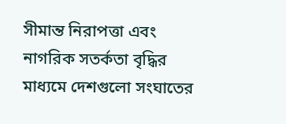সীমান্ত নিরাপত্তা এবং নাগরিক সতর্কতা বৃদ্ধির মাধ্যমে দেশগুলো সংঘাতের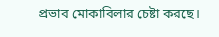প্রভাব মোকাবিলার চেষ্টা করছে।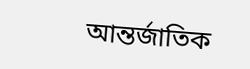আন্তর্জাতিক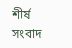শীর্ষ সংবাদ